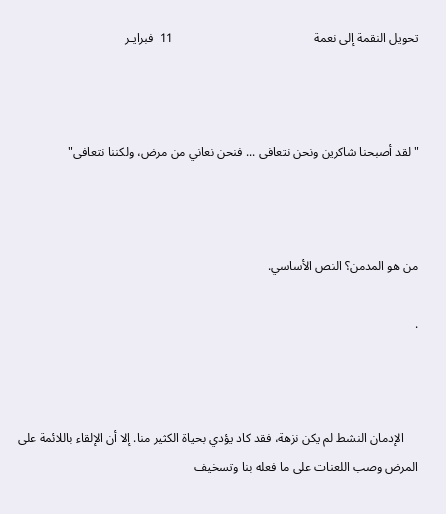تحويل النقمة إلى نعمة                                             11  فبرايـر



"لقد أصبحنا شاكرين ونحن نتعافى ... فنحن نعاني من مرض، ولكننا نتعافى"



من هو المدمن؟ النص الأساسي.

.



     الإدمان النشط لم يكن نزهة، فقد كاد يؤدي بحياة الكثير منا. إلا أن الإلقاء باللائمة على المرض وصب اللعنات على ما فعله بنا وتسخيف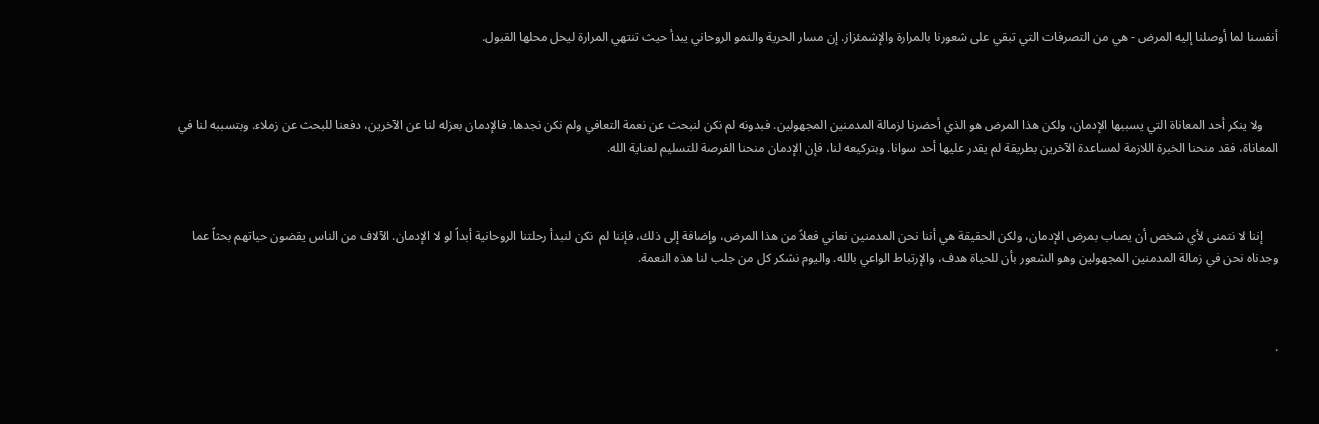أنفسنا لما أوصلنا إليه المرض - هي من التصرفات التي تبقي على شعورنا بالمرارة والإشمئزاز. إن مسار الحرية والنمو الروحاني يبدأ حيث تنتهي المرارة ليحل محلها القبول.



     ولا ينكر أحد المعاناة التي يسببها الإدمان، ولكن هذا المرض هو الذي أحضرنا لزمالة المدمنين المجهولين. فبدونه لم نكن لنبحث عن نعمة التعافي ولم نكن نجدها. فالإدمان بعزله لنا عن الآخرين، دفعنا للبحث عن زملاء. وبتسببه لنا في المعاناة، فقد منحنا الخبرة اللازمة لمساعدة الآخرين بطريقة لم يقدر عليها أحد سوانا. وبتركيعه لنا، فإن الإدمان منحنا الفرصة للتسليم لعناية الله.



     إننا لا نتمنى لأي شخص أن يصاب بمرض الإدمان، ولكن الحقيقة هي أننا نحن المدمنين نعاني فعلاً من هذا المرض، وإضافة إلى ذلك، فإننا لم  نكن لنبدأ رحلتنا الروحانية أبداً لو لا الإدمان. الآلاف من الناس يقضون حياتهم بحثاً عما وجدناه نحن في زمالة المدمنين المجهولين وهو الشعور بأن للحياة هدف، والإرتباط الواعي بالله. واليوم نشكر كل من جلب لنا هذه النعمة.



.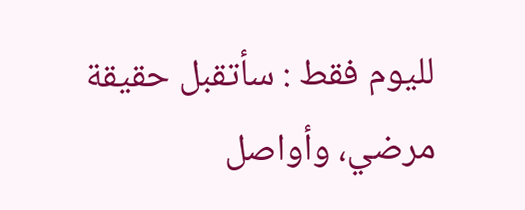لليوم فقط : سأتقبل حقيقة مرضي، وأواصل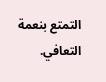التمتع بنعمة التعافي.